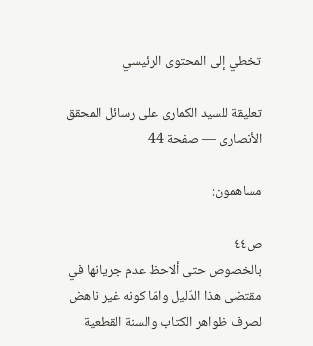تخطي إلى المحتوى الرئيسي

تعليقة للسيد الكمارى على رسائل المحقق الأنصارى — صفحة 44

مساهمون:

ص٤٤
بالخصوص حتى ألاحظ عدم جريانها في مقتضى هذا الدّليل وامّا كونه غير ناهض لصرف ظواهر الكتاب والسنة القطعية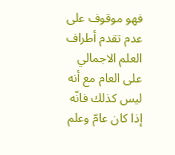فهو موقوف على عدم تقدم أطراف العلم الاجمالي على العام مع أنه ليس كذلك فانّه إذا كان عامّ وعلم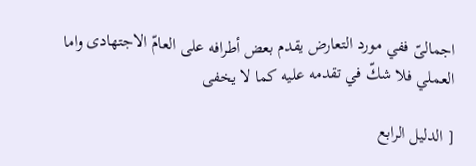اجمالىّ ففي مورد التعارض يقدم بعض أطرافه على العامّ الاجتهادى واما العملي فلا شكّ في تقدمه عليه كما لا يخفى

[ الدليل الرابع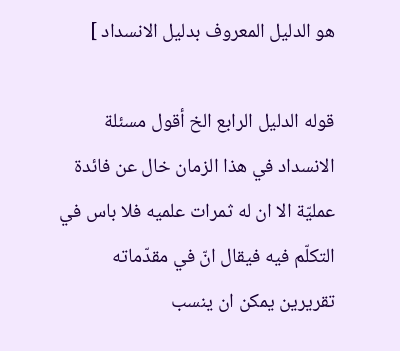هو الدليل المعروف بدليل الانسداد ]

قوله الدليل الرابع الخ أقول مسئلة الانسداد في هذا الزمان خال عن فائدة عمليّة الا ان له ثمرات علميه فلا باس في التكلّم فيه فيقال انّ في مقدّماته تقريرين يمكن ان ينسب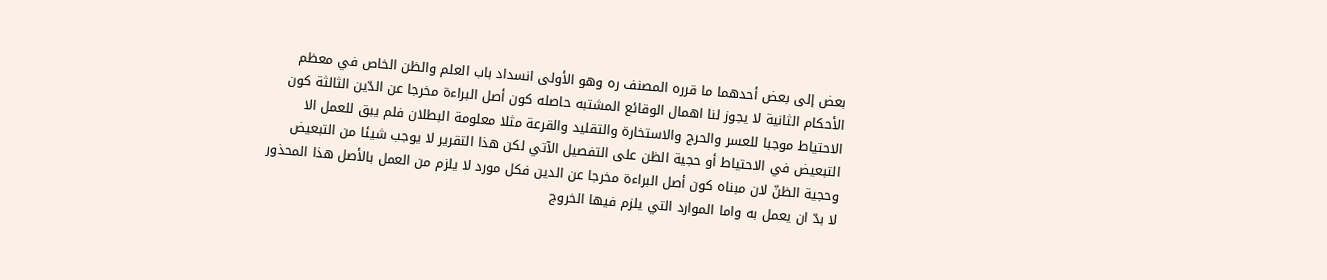بعض إلى بعض أحدهما ما قرره المصنف ره وهو الأولى انسداد باب العلم والظن الخاص في معظم الأحكام الثانية لا يجوز لنا اهمال الوقائع المشتبه حاصله كون أصل البراءة مخرجا عن الدّين الثالثة كون الاحتياط موجبا للعسر والحرج والاستخارة والتقليد والقرعة مثلا معلومة البطلان فلم يبق للعمل الا التبعيض في الاحتياط أو حجية الظن على التفصيل الآتي لكن هذا التقرير لا يوجب شيئا من التبعيض وحجية الظنّ لان مبناه كون أصل البراءة مخرجا عن الدين فكل مورد لا يلزم من العمل بالأصل هذا المحذور لا بدّ ان يعمل به واما الموارد التي يلزم فيها الخروج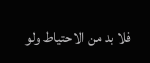فلا بد من الاحتياط ولو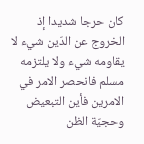كان حرجا شديدا إذ الخروج عن الدّين شيء لا يقاومه شيء ولا يلتزمه مسلم فانحصر الامر في الامرين فأين التبعيض وحجيّة الظن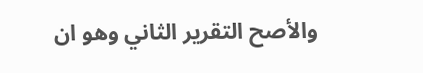والأصح التقرير الثاني وهو ان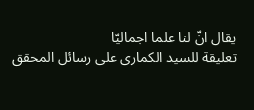يقال انّ لنا علما اجماليّا
تعليقة للسيد الكمارى على رسائل المحقق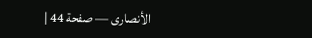الأنصارى — صفحة 44 |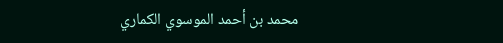محمد بن أحمد الموسوي الكماري